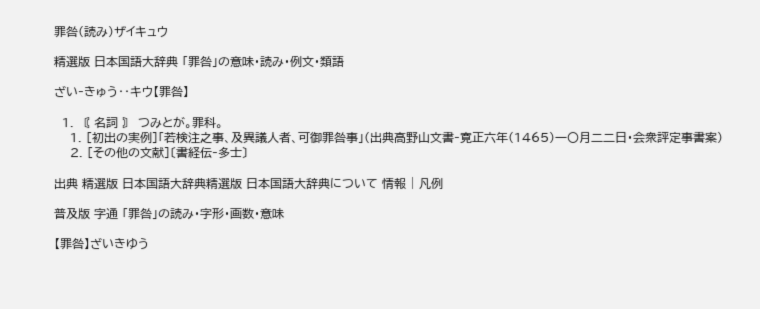罪咎(読み)ザイキュウ

精選版 日本国語大辞典 「罪咎」の意味・読み・例文・類語

ざい‐きゅう‥キウ【罪咎】

  1. 〘 名詞 〙 つみとが。罪科。
    1. [初出の実例]「若検注之事、及異議人者、可御罪咎事」(出典高野山文書‐寛正六年(1465)一〇月二二日・会衆評定事書案)
    2. [その他の文献]〔書経伝‐多士〕

出典 精選版 日本国語大辞典精選版 日本国語大辞典について 情報 | 凡例

普及版 字通 「罪咎」の読み・字形・画数・意味

【罪咎】ざいきゆう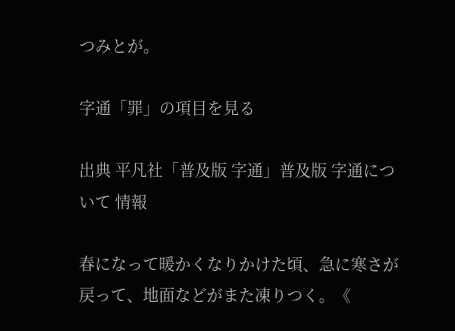つみとが。

字通「罪」の項目を見る

出典 平凡社「普及版 字通」普及版 字通について 情報

春になって暖かくなりかけた頃、急に寒さが戻って、地面などがまた凍りつく。《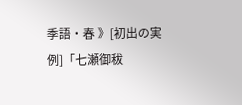季語・春 》[初出の実例]「七瀬御秡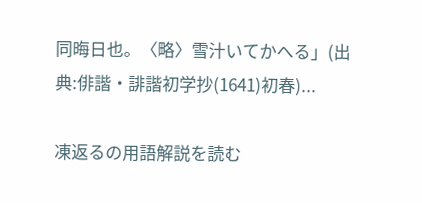同晦日也。〈略〉雪汁いてかへる」(出典:俳諧・誹諧初学抄(1641)初春)...

凍返るの用語解説を読む